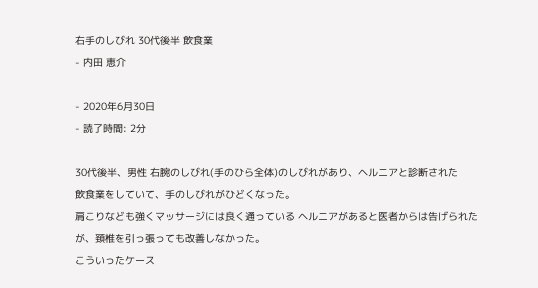右手のしびれ 30代後半 飲食業
- 内田 恵介

- 2020年6月30日
- 読了時間: 2分

30代後半、男性 右腕のしびれ(手のひら全体)のしびれがあり、ヘルニアと診断された
飲食業をしていて、手のしびれがひどくなった。
肩こりなども強くマッサージには良く通っている ヘルニアがあると医者からは告げられたが、頚椎を引っ張っても改善しなかった。
こういったケース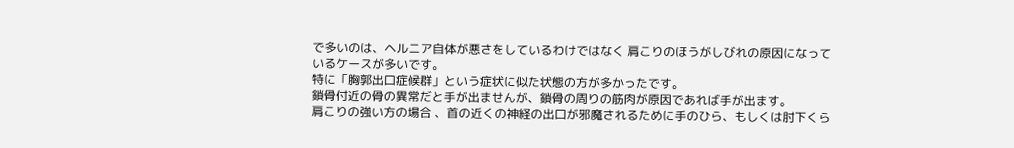で多いのは、ヘルニア自体が悪さをしているわけではなく 肩こりのほうがしびれの原因になっているケースが多いです。
特に「胸郭出口症候群」という症状に似た状態の方が多かったです。
鎖骨付近の骨の異常だと手が出ませんが、鎖骨の周りの筋肉が原因であれば手が出ます。
肩こりの強い方の場合 、首の近くの神経の出口が邪魔されるために手のひら、もしくは肘下くら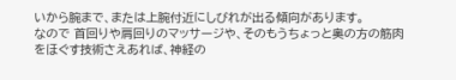いから腕まで、または上腕付近にしびれが出る傾向があります。
なので 首回りや肩回りのマッサージや、そのもうちょっと奥の方の筋肉をほぐす技術さえあれば、神経の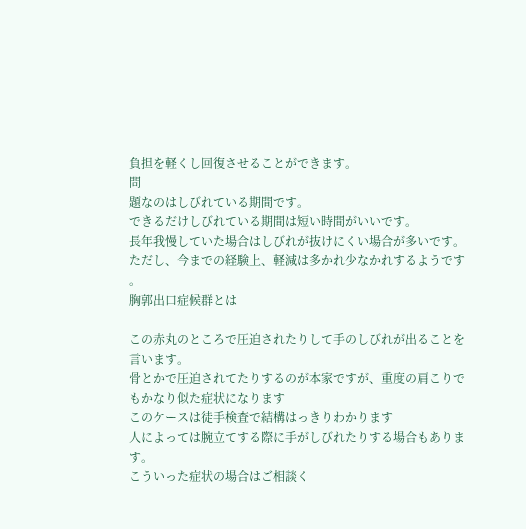負担を軽くし回復させることができます。
問
題なのはしびれている期間です。
できるだけしびれている期間は短い時間がいいです。
長年我慢していた場合はしびれが抜けにくい場合が多いです。
ただし、今までの経験上、軽減は多かれ少なかれするようです 。
胸郭出口症候群とは

この赤丸のところで圧迫されたりして手のしびれが出ることを言います。
骨とかで圧迫されてたりするのが本家ですが、重度の肩こりでもかなり似た症状になります
このケースは徒手検査で結構はっきりわかります
人によっては腕立てする際に手がしびれたりする場合もあります。
こういった症状の場合はご相談く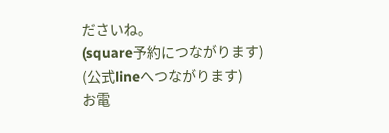ださいね。
(square予約につながります)
(公式lineへつながります)
お電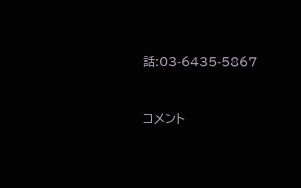話:03-6435-5867



コメント